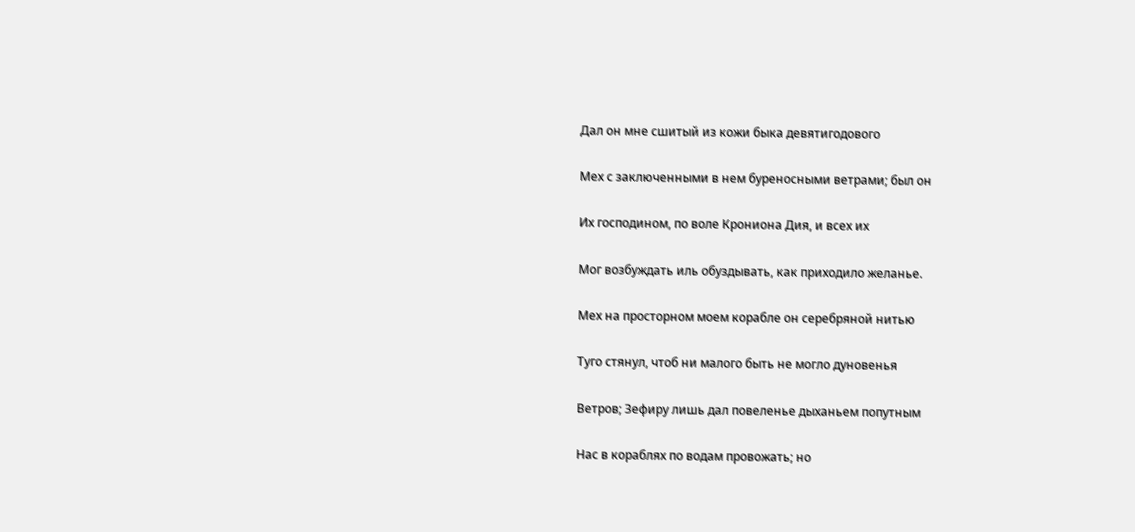Дал он мне сшитый из кожи быка девятигодового

Мех с заключенными в нем буреносными ветрами; был он

Их господином, по воле Крониона Дия, и всех их

Мог возбуждать иль обуздывать, как приходило желанье.

Мех на просторном моем корабле он серебряной нитью

Туго стянул, чтоб ни малого быть не могло дуновенья

Ветров; Зефиру лишь дал повеленье дыханьем попутным

Нас в кораблях по водам провожать; но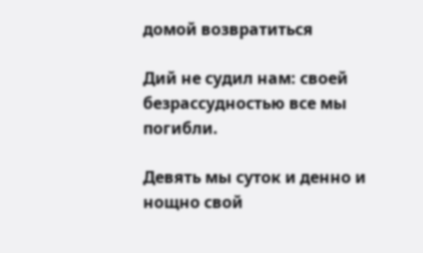домой возвратиться

Дий не судил нам: своей безрассудностью все мы погибли.

Девять мы суток и денно и нощно свой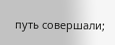путь совершали;